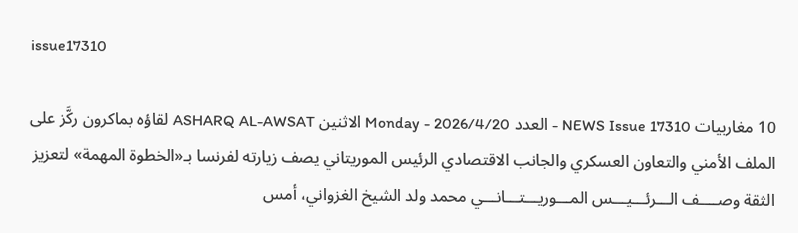issue17310

10 مغاربيات NEWS Issue 17310 - العدد Monday - 2026/4/20 الاثنين ASHARQ AL-AWSAT لقاؤه بماكرون ركَّز على الملف الأمني والتعاون العسكري والجانب الاقتصادي الرئيس الموريتاني يصف زيارته لفرنسا بـ«الخطوة المهمة» لتعزيز الثقة وصــــف الـــرئـــيـــس المـــوريـــتـــانـــي محمد ولد الشيخ الغزواني، أمس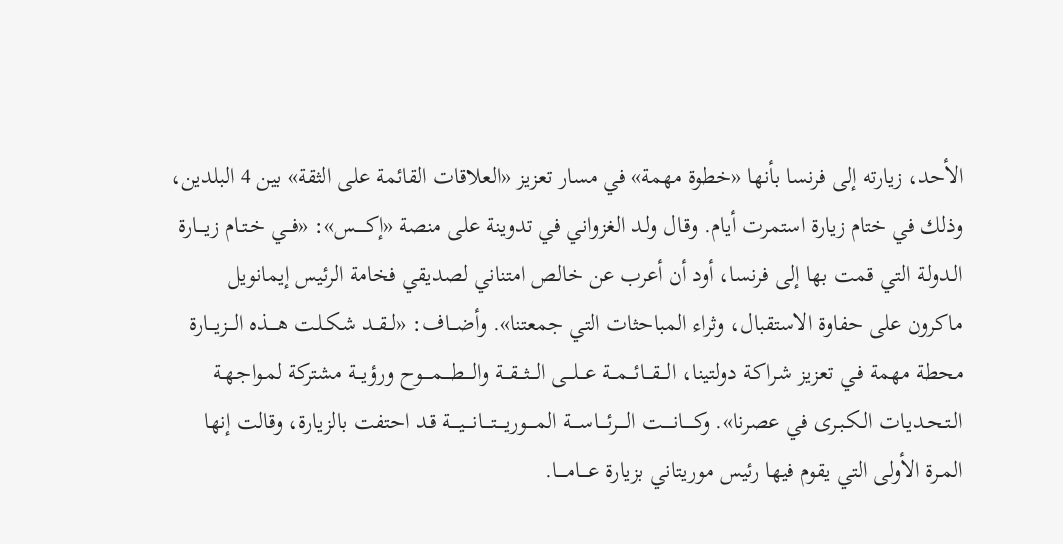الأحد، زيارته إلى فرنسا بأنها «خطوة مهمة» في مسار تعزيز «العلاقات القائمة على الثقة» بين 4 البلدين، وذلك في ختام زيارة استمرت أيام. وقـال ولـد الغزواني في تدوينة على منصة «إكـــــس»: «فـــي خـتـام زيــــارة الـدولـة التي قمت بها إلى فرنسا، أود أن أعرب عن خالص امتناني لصديقي فخامة الرئيس إيمانويل ماكرون على حفاوة الاستقبال، وثراء المباحثات التي جمعتنا». وأضـــاف: «لــقــد شـكـلـت هــــذه الـــزيـــارة محطة مهمة فـي تعزيز شـراكـة دولتينا، الـــقـــائـــمـــة عـــلـــى الـــثـــقـــة والــــطــــمــــوح ورؤيـــة مشتركة لمـواجـهـة الـتـحـديـات الـكـبـرى في عصرنا». وكـــــانـــــت الــــرئــــاســــة المــــوريــــتــــانــــيــــة قـد احتفت بالزيارة، وقالت إنها المـرة الأولى التي يقوم فيها رئيس موريتاني بزيارة عــــامــــا.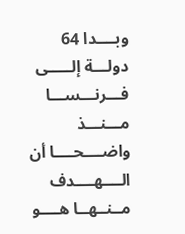وبــــدا 64 دولـــة إلـــــى فـــرنـــســـا مـــنـــذ واضــــحــــا أن الــــهــــدف مــنــهــا هــــو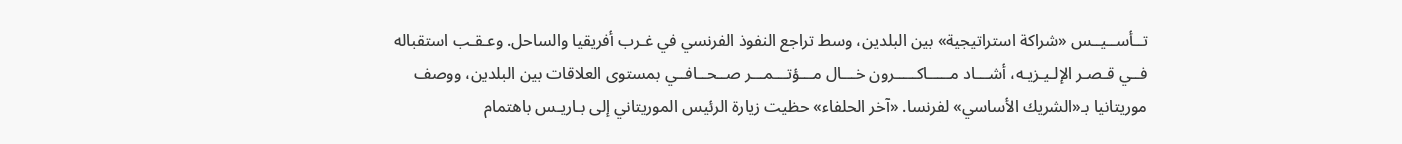تــأســيــس «شراكة استراتيجية» بين البلدين، وسط تراجع النفوذ الفرنسي في غـرب أفريقيا والساحل. وعـقـب استقباله فــي قـصـر الإلـيـزيـه، أشـــاد مـــــاكـــــرون خـــال مـــؤتـــمـــر صــحــافــي بمستوى العلاقات بين البلدين، ووصف موريتانيا بـ«الشريك الأساسي» لفرنسا. «آخر الحلفاء» حظيت زيارة الرئيس الموريتاني إلى بـاريـس باهتمام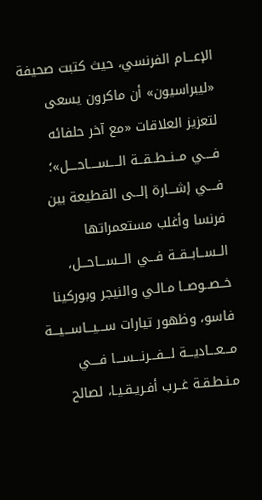الإعـــام الفرنسي، حيث كتبت صحيفة «ليبراسيون» أن ماكرون يسعى لتعزيز العلاقات «مع آخر حلفائه فــــي مــنــطــقــة الــــســــاحــــل»؛ فــــي إشـــارة إلـــى القطيعة بين فرنسا وأغلب مستعمراتها الــســابــقــة فـــي الـــســـاحـــل، خــصــوصــا مـالـي والنيجر وبوركينا فاسو، وظهور تيارات ســـيـــاســـيـــة مـــعـــاديـــة لـــفـــرنـــســـا فــــي مـنـطـقـة غــرب أفـريـقـيـا، لصالح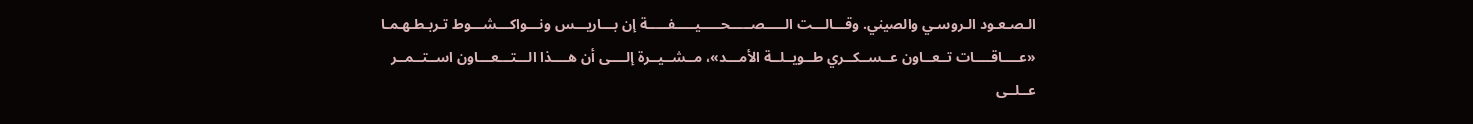الـصـعـود الـروسـي والصيني. وقـــالـــت الـــــصـــــحـــــيـــــفـــــة إن بـــاريـــس ونـــواكـــشـــوط تـربـطـهـمـا «عــــاقــــات تــعــاون عــســكــري طــويــلــة الأمـــد»، مــشــيــرة إلــــى أن هــــذا الـــتـــعـــاون اســتــمــر عــلــى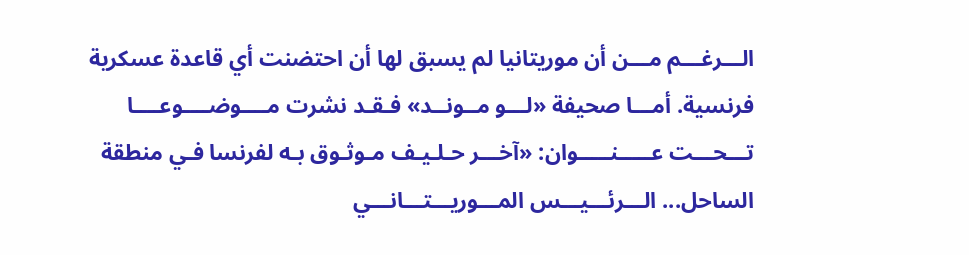الـــرغـــم مـــن أن موريتانيا لم يسبق لها أن احتضنت أي قاعدة عسكرية فرنسية. أمـــا صحيفة «لـــو مــونــد» فـقـد نشرت مــــوضــــوعــــا تـــحـــت عـــــنـــــوان: «آخـــر حـلـيـف مـوثـوق بـه لفرنسا فـي منطقة الساحل... الـــرئـــيـــس المـــوريـــتـــانـــي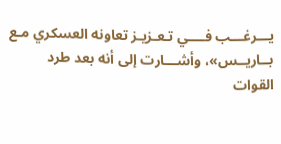يـــرغـــب فــــي تـعـزيـز تعاونه العسكري مـع بــاريــس»، وأشـــارت إلى أنه بعد طرد القوات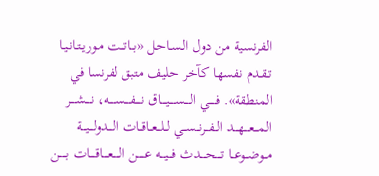الفرنسية من دول الـسـاحـل «بــاتــت مـوريـتـانـيـا تـقـدم نفسها كآخر حليف متبق لفرنسا في المنطقة». فـــــي الــــســــيــــاق نــــفــــســــه، نــــشــــر المـــعـــهـــد الــفــرنــســي لــلــعــاقــات الـــدولـــيـــة مــوضــوعــا تــــحــــدث فـــيـــه عـــــن الــــعــــاقــــات بـــــن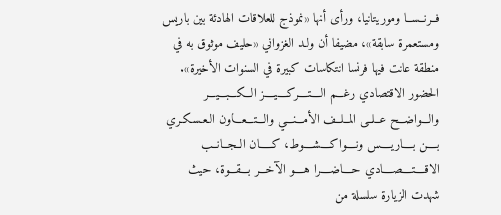فــرنــســا وموريتانيا، ورأى أنها «نموذج للعلاقات الهادئة بين باريس ومستعمرة سابقة»، مضيفا أن ولـد الغزواني «حليف موثوق به في منطقة عانت فيها فرنسا انتكاسات كبيرة في السنوات الأخيرة». الحضور الاقتصادي رغـــم الــــتــــركــــيــــز الـــكـــبـــيـــر والـــواضـــح عــلــى المــلــف الأمـــنـــي والـــتـــعـــاون الـعـسـكـري بــــن بــــاريــــس ونــــواكــــشــــوط، كـــــان الــجــانــب الاقــــتــــصــــادي حــــاضــــرا هــــو الآخـــر بـــقـــوة، حيث شهدت الزيارة سلسلة من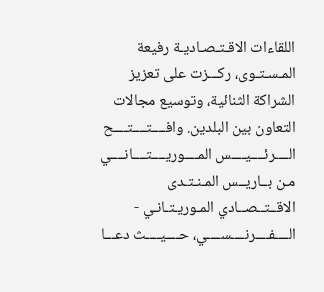اللقاءات الاقـتـصـاديـة رفيعة المـسـتـوى، ركـــزت على تعزيز الشراكة الثنائية، وتوسيع مجالات التعاون بين البلدين. وافــــتــــتــــح الــــرئــــيــــس المــــوريــــتــــانــــي مـن بــاريــس المـنـتـدى الاقــتــصــادي المـوريـتـانـي - الــــفــــرنــــســــي، حــــيــــث دعـــا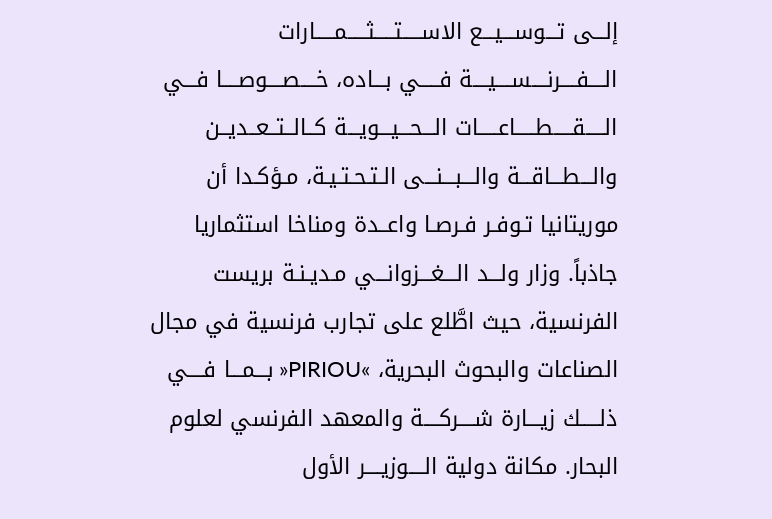إلـــى تـــوســـيـــع الاســـــتـــــثـــــمـــــارات الــــفــــرنــــســــيــــة فـــــي بـــاده، خــــصــــوصــــا فـــي الـــــقـــــطـــــاعـــــات الـــحـــيـــويـــة كــالــتــعــديــن والـــطـــاقـــة والـــبـــنـــى الـتـحـتـيـة، مـؤكـدا أن موريتانيا تـوفـر فـرصـا واعــدة ومناخا استثماريا جاذباً. وزار ولـــد الـــغـــزوانـــي مـديـنـة بريست الفرنسية، حيث اطَّلع على تجارب فرنسية في مجال الصناعات والبحوث البحرية، »PIRIOU« بـــمـــا فــــي ذلـــــك زيـــارة شــــركــــة والمعهد الفرنسي لعلوم البحار. مكانة دولية الــــوزيــــر الأول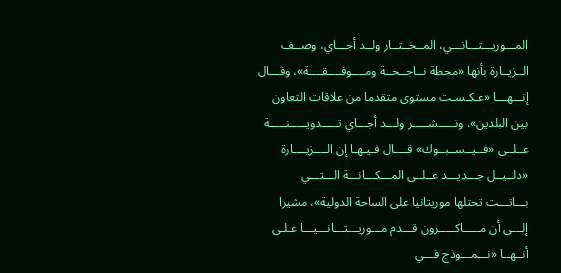المـــوريـــتـــانـــي، المــخــتــار ولــد أجـــاي، وصــف الــزيــارة بأنها «محطة نــاجــحــة ومــــوفــــقــــة»، وقـــال إنـــهـــا «عـكـسـت مستوى متقدما من علاقات التعاون بين البلدين». ونـــــشـــــر ولـــد أجـــاي تـــــدويـــــنـــــة عــلــى «فــيــســبــوك» قــــال فـيـهـا إن الــــزيــــارة «دلــيــل جـــديـــد عــلــى المـــكـــانـــة الـــتـــي بـــاتـــت تحتلها موريتانيا على الساحة الدولية»، مشيرا إلـــى أن مـــــاكـــــرون قـــدم مـــوريـــتـــانـــيـــا عـلـى أنــهــا «نـــمـــوذج فـــي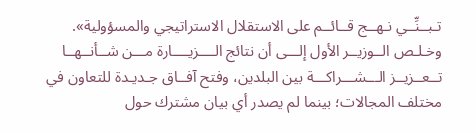تـبــنِّــي نـهــج قــائــم على الاستقلال الاستراتيجي والمسؤولية». وخـلـص الــوزيــر الأول إلـــى أن نتائج الــــزيــــارة مـــن شــأنــهــا تــعــزيــز الـــشـــراكـــة بين البلدين، وفتح آفــاق جـديـدة للتعاون في مختلف المجالات؛ بينما لم يصدر أي بيان مشترك حول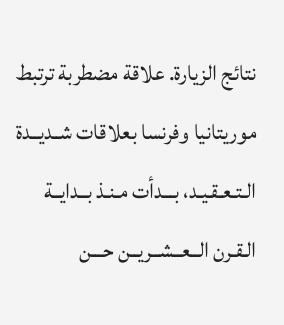نتائج الزيارة. علاقة مضطربة ترتبط موريتانيا وفرنسا بعلاقات شــديــدة الـتـعـقـيـد، بـــدأت مـنـذ بــدايــة الـقـرن الــعــشــريــن حـــن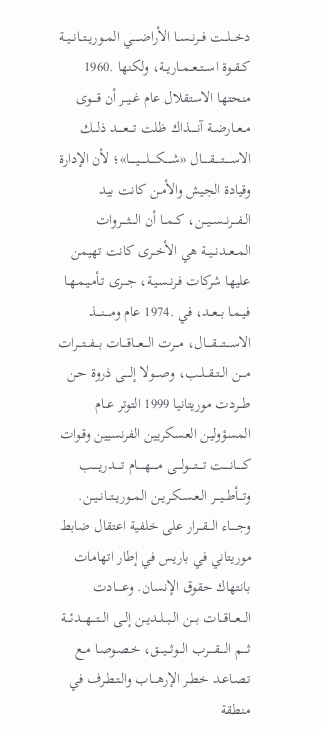دخـــلـــت فــرنــســا الأراضـــــي المــوريــتــانــيــة كــقــوة اســتــعــمــاريــة، ولكنها .1960 منحتها الاستقلال عام غــيــر أن قــــوى مــعــارضــة آنـــــذاك ظلت تــــعــــد ذلـــك الاســـــتـــــقـــــال «شـــــكـــــلـــــيـــــا»؛ لأن الإدارة وقيادة الجيش والأمـن كانت بيد الــفـــرنــســيـــن، كــمــا أن الــــثــــروات المــعــدنــيــة هي الأخــرى كانت تهيمن عليها شركات فـرنـسـيـة، جـــرى تـأمـيـمـهـا فـيـمـا بــعــد، في .1974 عام ومــــنــــذ الاســــتــــقــــال، مـــرت الـــعـــاقـــات بـــفـــتـــرات مـــن الــتــقــلــب، وصـــولا إلــــى ذروة حـن طـــردت موريتانيا 1999 التوتر عــام المسؤولين العسكريين الفرنسيين وقـوات كـــــانـــــت تــــتــــولــــى مـــــهـــــام تـــــدريـــــب وتـــأطـــيـــر الـعـسـكـريــن المــوريــتــانــيــن. وجـــــاء الـــقـــرار على خلفية اعتقال ضابط موريتاني في باريس في إطار اتهامات بانتهاك حقوق الإنسان. وعـــــادت الـــعـــاقـــات بـــن الــبــلــديــن إلــى الـــتـــهـــدئـــة ثــــم الــــقــــرب الـــوثـــيـــق، خـصـوصـا مــع تـصـاعـد خـطـر الإرهــــاب والـتـطـرف في منطقة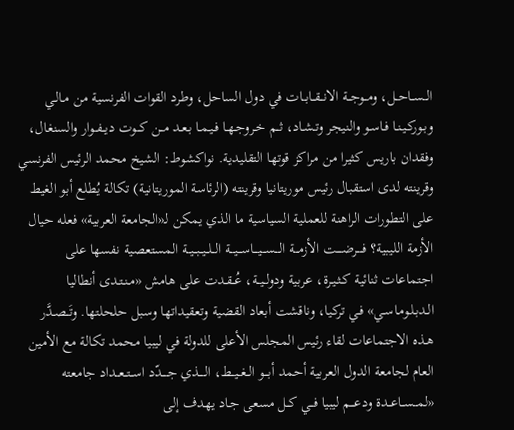الــســاحــل، ومــوجــة الانــقــابــات في دول الساحل، وطرد القوات الفرنسية من مـالـي وبـوركـيـنـا فـاسـو والنيجر وتـشـاد، ثــم خـروجـهـا فـيـمـا بـعـد مــن كـــوت ديــفــوار والسنغال، وفقدان باريس كثيرا من مراكز قوتها التقليدية. نواكشوط: الشيخ محمد الرئيس الفرنسي وقرينته لدى استقبال رئيس موريتانيا وقرينته (الرئاسة الموريتانية) تكالة يُطلع أبو الغيط على التطورات الراهنة للعملية السياسية ما الذي يمكن لـ«الجامعة العربية» فعله حيال الأزمة الليبية؟ فــــرضــــت الأزمـــة الـــســـيـــاســـيـــة الــلــيــبــيــة المستعصية نفسها على اجتماعات ثنائية كـثـيـرة، عربية ودولــيــة، عُــقـدت على هامش «مـنـتـدى أنطاليا الـدبـلـومـاسـي» فـي تركيا، وناقشت أبعاد القضية وتعقيداتها وسبل حلحلتها. وتَــصـدَّر هـذه الاجتماعات لقاء رئيس المجلس الأعلى للدولة في ليبيا محمد تكالة مع الأمين العام لجامعة الدول العربية أحمد أبـــو الــغــيــط، الــــذي جــــدّد اســتــعــداد جامعته «لمــســاعــدة ودعـــم ليبيا فــي كــل مسعى جـاد يهدف إلى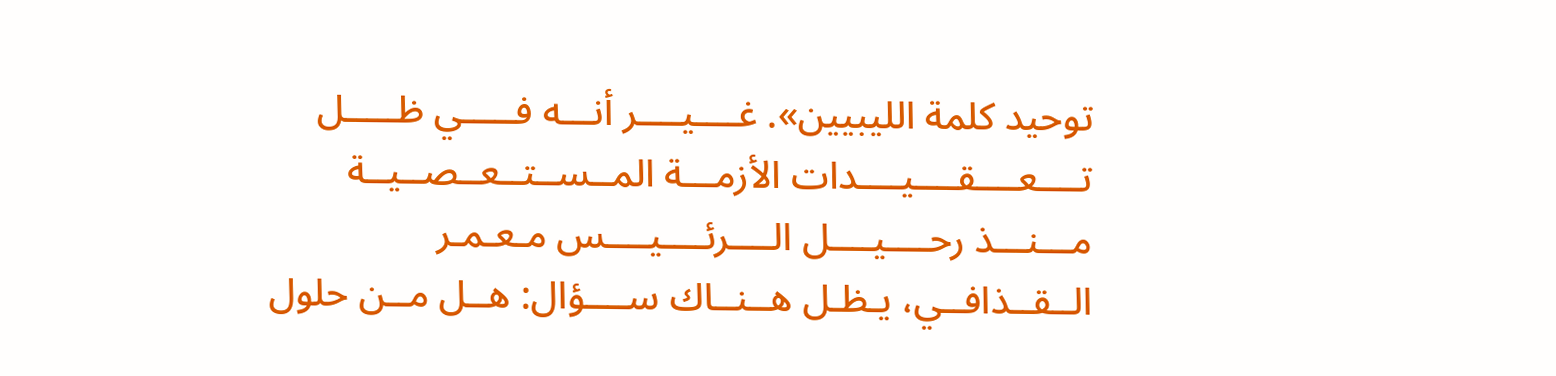توحيد كلمة الليبيين». غــــيــــر أنـــه فـــــي ظـــــل تــــعــــقــــيــــدات الأزمـــة المــســتــعــصــيــة مـــنـــذ رحــــيــــل الــــرئــــيــــس مـعـمـر الــقــذافــي، يـظـل هــنــاك ســــؤال: هــل مــن حلول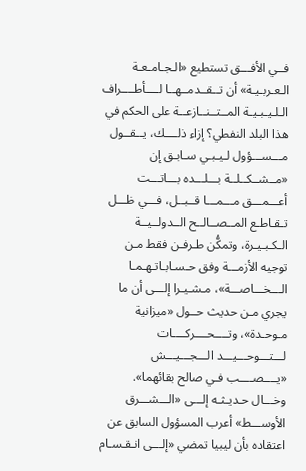فــي الأفـــق تستطيع «الـجـامـعـة الـعـربـيـة» أن تــقــدمــهــا لــــأطــــراف الـلـيـبـيـة المــتــنــازعــة على الحكم في هذا البلد النفطي؟ إزاء ذلــــك، يــقــول مـــســـؤول لـيـبـي سـابـق إن «مــشــكــلــة بـــلـــده بـــاتـــت أعـــمـــق مـــمـــا قــبــل، فـــي ظـــل تـقـاطـع المــصــالــح الــدولــيــة الـكـبـيـرة، وتمكُّن طـرفـن فقط مـن توجيه الأزمـــة وفق حـسـابـاتـهـمـا الـــخـــاصـــة»، مـشـيـرا إلـــى أن ما يجري مـن حديث حــول «ميزانية مـوحـدة»، وتــــحــــركــــات لـــتـــوحـــيـــد الـــجـــيـــش «يــــصــــب فـي صالح بقائهما». وخـــال حـديـثـه إلـــى «الـــشـــرق الأوســـط» أعرب المسؤول السابق عن اعتقاده بأن ليبيا تمضي «إلـــى انـقـسـام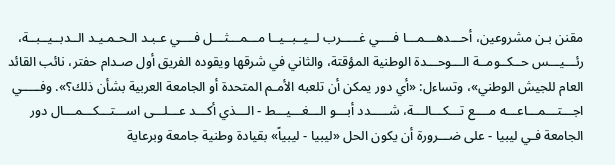مقنن بـن مشروعين، أحـــدهـــمـــا فــــي غـــــرب لــيــبــيــا مـــمـــثـــل فــــي عـبـد الـحـمـيـد الــدبــيــبــة، رئـــيـــس حــكــومــة الـــوحـــدة الوطنية المؤقتة، والثاني في شرقها ويقوده الفريق أول صـدام حفتر، نائب القائد العام للجيش الوطني»، وتساءل: «أي دور يمكن أن تلعبه الأمـم المتحدة أو الجامعة العربية بشأن ذلك؟». وفـــــي اجـــتـــمـــاعـــه مــــع تـــكـــالـــة، شـــــدد أبـــو الـــغـــيـــط - الـــذي أكـــد عـــلـــى اســـتـــكـــمـــال دور الجامعة فـي ليبيا - على ضـــرورة أن يكون الحل «ليبيا - ليبياً» بقيادة وطنية جامعة وبرعاية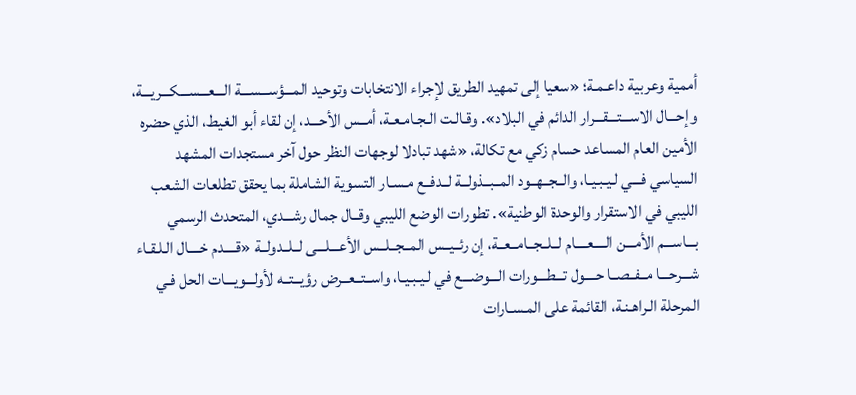أممية وعربية داعـمـة؛ «سعيا إلى تمهيد الطريق لإجراء الانتخابات وتوحيد المـــؤســـســـة الـــعـــســـكـــريـــة، وإحـــال الاســـتـــقـــرار الدائم في البلاد». وقـالـت الـجـامـعـة، أمــس الأحـــد، إن لقاء أبو الغيط، الذي حضره الأمين العام المساعد حسام زكي مع تكالة، «شهد تبادلا لوجهات النظر حول آخر مستجدات المشهد السياسي فـــي لـيـبـيـا، والــجــهــود المــبــذولــة لــدفــع مـسـار التسوية الشاملة بما يحقق تطلعات الشعب الليبي في الاستقرار والوحدة الوطنية». تطورات الوضع الليبي وقــال جمال رشـــدي، المتحدث الرسمي بـــاســـم الأمـــن الــــعــــام لــلــجــامــعــة، إن رئــيــس المــجــلــس الأعـــلـــى لــلــدولــة «قــــدم خــــال الـلـقـاء شـــرحـــا مــفــصــا حــــول تـــطـــورات الـــوضـــع في لـيـبـيـا، واســتــعــرض رؤيــتــه لأولـــويـــات الحل فـي المرحلة الـراهـنـة، القائمة على المـسـارات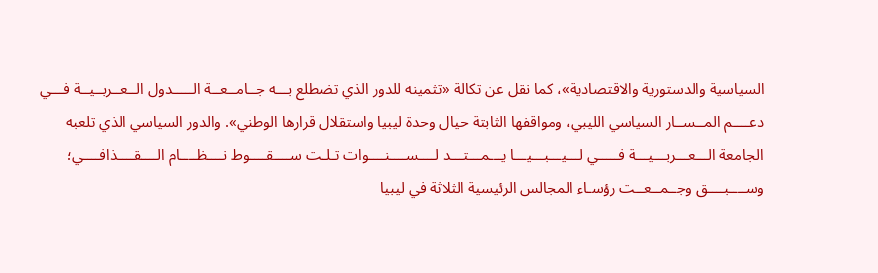السياسية والدستورية والاقتصادية»، كما نقل عن تكالة «تثمينه للدور الذي تضطلع بـــه جــامــعــة الـــــدول الــعــربــيــة فـــي دعــــم المــســار السياسي الليبي، ومواقفها الثابتة حيال وحدة ليبيا واستقلال قرارها الوطني». والدور السياسي الذي تلعبه الجامعة الـــعـــربـــيـــة فـــــي لـــيـــبـــيـــا يـــمـــتـــد لــــســــنــــوات تـلـت ســــقــــوط نــــظــــام الــــقــــذافــــي؛ وســــبــــق وجــمــعــت رؤسـاء المجالس الرئيسية الثلاثة في ليبيا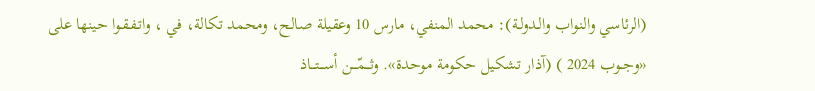(الرئاسي والنواب والـدولـة): محمد المنفي، مارس 10 وعقيلة صالح، ومحمد تكالة، في ، واتـفـقـوا حينها على «وجــوب 2024 ) (آذار تشكيل حكومة موحدة». وثـــمّـــن أســـتـــاذ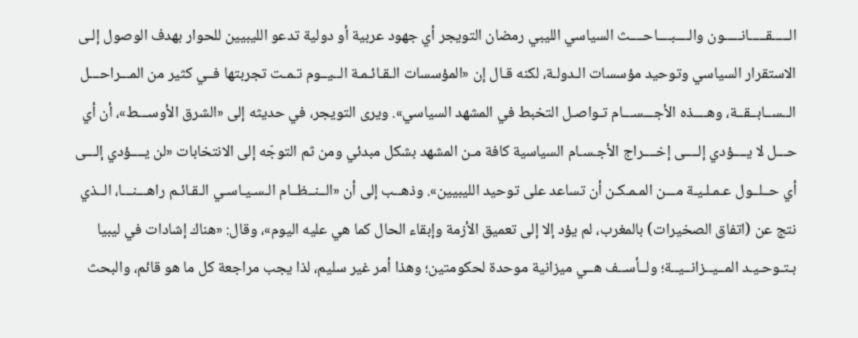الـــــقـــــانـــــون والــــبــــاحــــث السياسي الليبي رمضان التويجر أي جهود عربية أو دولية تدعو الليبيين للحوار بهدف الوصول إلـى الاستقرار السياسي وتوحيد مؤسسات الـدولـة، لكنه قـال إن «المؤسسات الـقـائـمـة الــيــوم تـمـت تجربتها فــي كثير من المـــراحـــل الــســابــقــة، وهــــذه الأجـــســـام تـواصـل التخبط في المشهد السياسي». ويرى التويجر، في حديثه إلى «الشرق الأوســـط»، أن أي حـــل لا يــــؤدي إلــــى إخــــراج الأجـسـام السياسية كافة مـن المشهد بشكل مبدئي ومن ثم التوجّه إلى الانتخابات «لن يــــؤدي إلـــى أي حــلــول عـمـلـيـة مـــن المـمـكـن أن تساعد على توحيد الليبيين». وذهــب إلى أن «الــنــظــام الـسـيـاسـي الـقـائـم راهـــنـــا، الــذي نتج عن (اتفاق الصخيرات) بالمغرب، لم يؤد إلا إلى تعميق الأزمة وإبقاء الحال كما هي عليه اليوم»، وقال: «هناك إشادات في ليبيا بـتـوحـيـد المــيــزانــيــة؛ ولــأســف هــي ميزانية موحدة لحكومتين؛ وهذا أمر غير سليم، لذا يجب مراجعة كل ما هو قائم، والبحث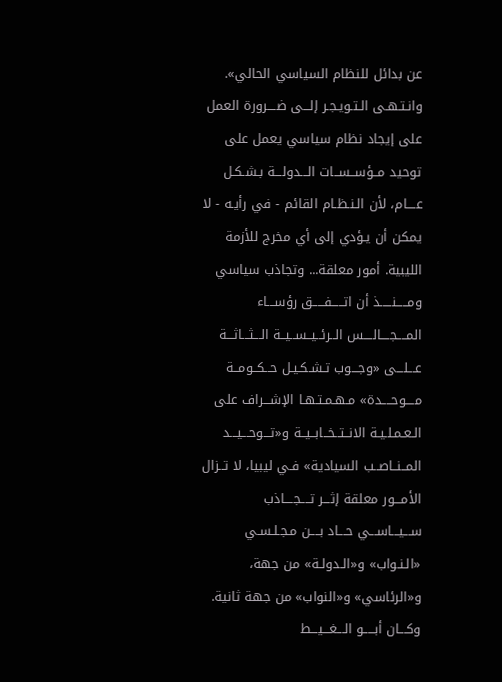عن بدائل للنظام السياسي الحالي». وانـتـهـى الـتـويـجـر إلـــى ضــــرورة العمل على إيجاد نظام سياسي يعمل على توحيد مــؤســســات الـــدولـــة بـشـكـل عــــام، لأن الـنـظـام القائم - في رأيـه - لا يمكن أن يـؤدي إلى أي مخرج للأزمة الليبية. أمور معلقة... وتجاذب سياسي ومـــــنـــــذ أن اتـــــفـــــق رؤســـاء المــــجــــالــــس الــرئــيــســيــة الـــثـــاثـــة عـــلـــى «وجـــوب تـشـكـيـل حــكــومــة مــــوحــــدة» مـهـمـتـهـا الإشـــراف على الـعـمـلـيـة الانــتــخــابــيــة و«تـــوحـــيـــد المــنــاصــب السيادية» فـي ليبيا، لا تــزال الأمـــور معلقة إثـــر تــــجــــاذب ســـيـــاســـي حـــاد بــــن مـجـلـسـي «الـنـواب» و«الـدولـة» من جهة، و«الرئاسي» و«النواب» من جهة ثانية. وكـــان أبـــــو الـــغـــيـــط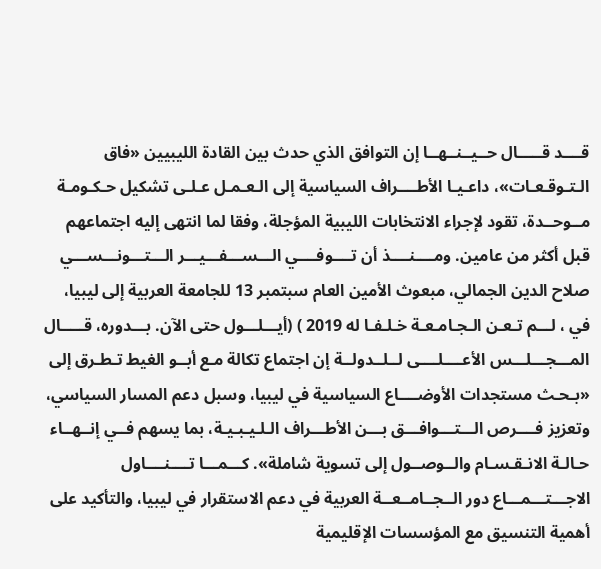قــــد قـــــال حــيــنــهــا إن التوافق الذي حدث بين القادة الليبيين «فاق الـتـوقـعـات»، داعـيـا الأطــــراف السياسية إلى الـعـمـل عـلـى تشكيل حـكـومـة مــوحــدة، تقود لإجراء الانتخابات الليبية المؤجلة، وفقا لما انتهى إليه اجتماعهم قبل أكثر من عامين. ومــــنــــذ أن تــــوفــــي الـــســـفـــيـــر الـــتـــونـــســـي صلاح الدين الجمالي، مبعوث الأمين العام سبتمبر 13 للجامعة العربية إلى ليبيا، في ، لـــم تـعـن الـجـامـعـة خـلـفـا له 2019 ) (أيـــلـــول حتى الآن. بـــدوره، قـــــال المـــجـــلـــس الأعــــلــــى لــلــدولــة إن اجتماع تكالة مـع أبــو الغيط تـطـرق إلى «بـحـث مستجدات الأوضــــاع السياسية في ليبيا، وسبل دعم المسار السياسي، وتعزيز فــــرص الـــتـــوافـــق بـــن الأطـــراف الـلـيـبـيـة، بما يسهم فــي إنــهــاء حـالـة الانـقـسـام والــوصــول إلى تسوية شاملة». كـــمـــا تــــنــــاول الاجـــتـــمـــاع دور الــجــامــعــة العربية في دعم الاستقرار في ليبيا، والتأكيد على أهمية التنسيق مع المؤسسات الإقليمية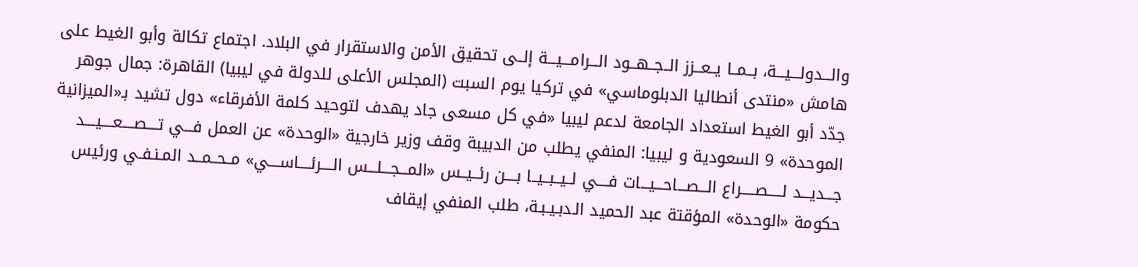والـــدولـــيـــة، بــمــا يــعــزز الــجــهــود الـــرامـــيـــة إلــى تحقيق الأمن والاستقرار في البلاد. اجتماع تكالة وأبو الغيط على هامش «منتدى أنطاليا الدبلوماسي» في تركيا يوم السبت (المجلس الأعلى للدولة في ليبيا) القاهرة: جمال جوهر جدّد أبو الغيط استعداد الجامعة لدعم ليبيا «في كل مسعى جاد يهدف لتوحيد كلمة الأفرقاء» دول تشيد بـ«الميزانية الموحدة» 9 السعودية و ليبيا: المنفي يطلب من الدبيبة وقف وزير خارجية «الوحدة» عن العمل فـــي تــــصــــعــــيــــد جـــديـــد لـــــصـــــراع الـــصـــاحـــيـــات فــــي لــيــبــيــا بــــن رئــيــس «المـــجـــلـــس الــــرئــــاســــي» مــحــمــد المـنـفـي ورئيس حكومة «الوحدة» المؤقتة عبد الحميد الـدبـيـبـة، طلب المنفي إيقاف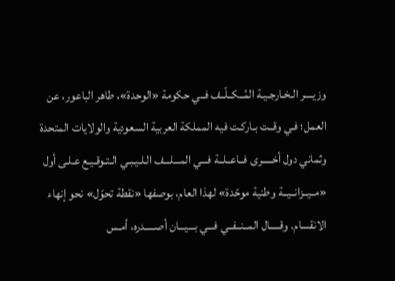وزيــــر الـخـارجـيـة المُــكــلّــف فــي حكومة «الوحدة»، طاهر الباعور، عن العمل؛ فـي وقــت بـاركـت فيه المملكة العربية السعودية والولايات المتحدة وثماني دول أخـــــرى فــاعــلــة فـــي المـــلـــف الـلـيـبـي الـتـوقـيـع عـلـى أول «مــيــزانــيــة وطنية موحّدة» لهذا العام، بوصفها «نقطة تحوّل» نحو إنهاء الانقسام. وقـــــال المــنــفــي فـــي بـــيـــان أصـــــدره، أمـس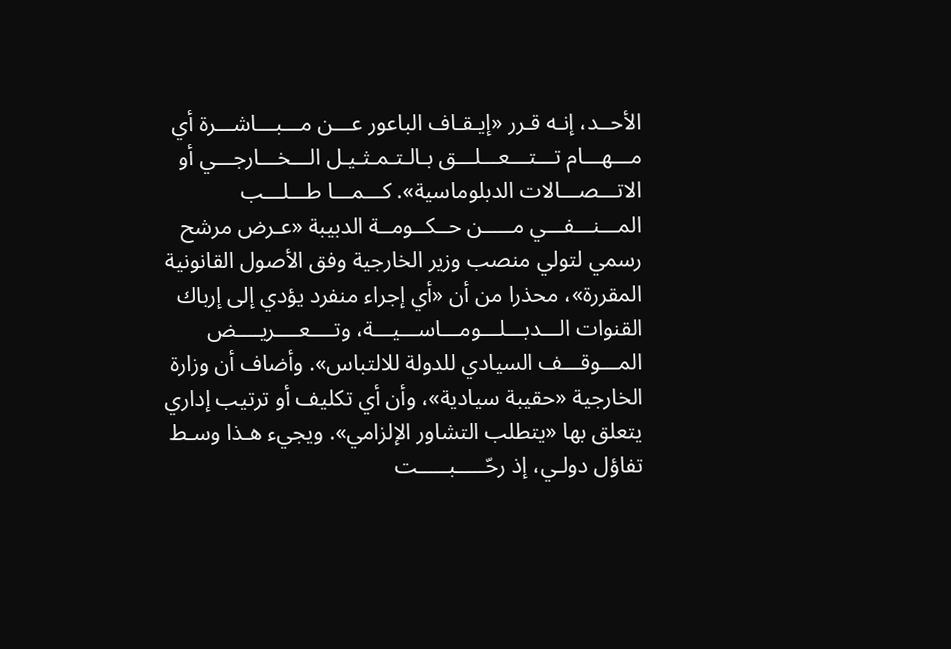الأحــد، إنـه قـرر «إيـقـاف الباعور عـــن مـــبـــاشـــرة أي مـــهـــام تـــتـــعـــلـــق بـالـتـمـثـيـل الـــخـــارجـــي أو الاتـــصـــالات الدبلوماسية». كـــمـــا طـــلـــب المـــنـــفـــي مـــــن حــكــومــة الدبيبة «عـرض مرشح رسمي لتولي منصب وزير الخارجية وفق الأصول القانونية المقررة»، محذرا من أن «أي إجراء منفرد يؤدي إلى إرباك القنوات الـــدبـــلـــومـــاســـيـــة، وتــــعــــريــــض المـــوقـــف السيادي للدولة للالتباس». وأضاف أن وزارة الخارجية «حقيبة سيادية»، وأن أي تكليف أو ترتيب إداري يتعلق بها «يتطلب التشاور الإلزامي». ويجيء هـذا وسـط تفاؤل دولـي، إذ رحّـــــبـــــت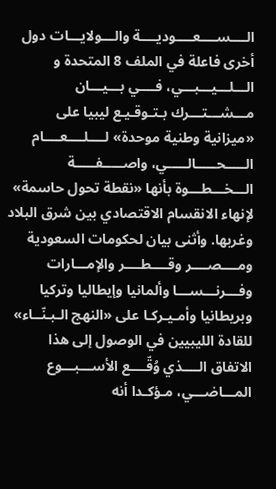الــــســــعــــوديــــة والـــولايـــات دول أخرى فاعلة في الملف 8 المتحدة و الـــلـــيـــبـــي، فــــي بـــيـــان مـــشـــتـــرك بـتـوقـيـع ليبيا على «ميزانية وطنية موحدة» لــــلــــعــــام الـــــحـــــالـــــي، واصـــــفـــــة الـــخـــطـــوة بأنها «نقطة تحول حاسمة» لإنهاء الانقسام الاقتصادي بين شرق البلاد وغربها. وأثنى بيان لحكومات السعودية ومــــصــــر وقــــطــــر والإمـــارات وفـــرنـــســـا وألمانيا وإيطاليا وترکیا وبريطانيا وأمـيـركـا على «النهج الـبـنّــاء» للقادة الليبيين في الوصول إلى هذا الاتفاق الــــذي وُقّــــع الأســـبـــوع المـــاضـــي، مـؤكـدا أنه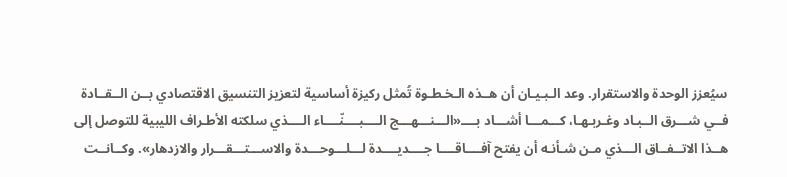سيُعزز الوحدة والاستقرار. وعد الـبـيـان أن هــذه الـخـطـوة تُمثل ركيزة أساسية لتعزيز التنسيق الاقتصادي بــن الــقــادة فــي شـــرق الــبـاد وغـربـهـا، كـــمـــا أشـــاد بــــ«الـــنـــهـــج الــــبــــنّــــاء الــــذي سلكته الأطـراف الليبية للتوصل إلى هــذا الاتــفــاق الـــذي مـن شـأنـه أن يفتح آفــــاقــــا جــــديــــدة لـــلـــوحـــدة والاســـتـــقـــرار والازدهار». وكــانــت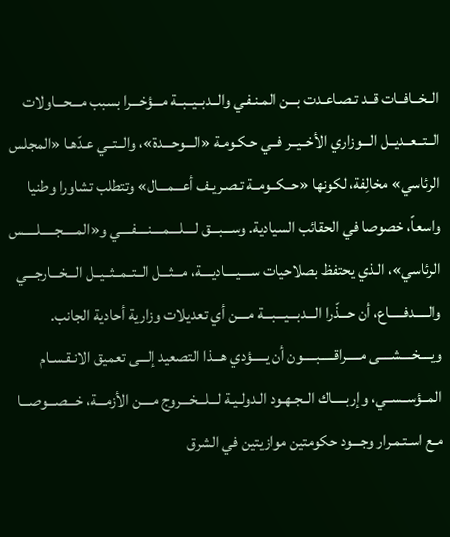الــخــافــات قــد تـصـاعـدت بـــن المـنـفـي والــدبــيــبــة مـــؤخـــرا بسبب مـــحـــاولات الــتــعــديــل الـــوزاري الأخــيــر فــي حـكـومـة «الـــوحـــدة»، والــتــي عـدّهـا «المجلس الرئاسي» مخالِفة، لكونها «حــكــومــة تـصـريـف أعـــمـــال» وتتطلب تشاورا وطنيا واسعاً، خصوصا في الحقائب السيادية. وســـبـــق لــــلــــمــــنــــفــــي و«المـــــجـــــلـــــس الرئاسي»، الـذي يحتفظ بصلاحيات ســــيــــاديــــة، مـــثـــل الــتــمــثــيــل الـــخـــارجـــي والـــــدفـــــاع، أن حـــذّرا الـــدبـــيـــبـــة مــــن أي تعديلات وزارية أحادية الجانب. ويــــخــــشــــى مـــــراقـــــبـــــون أن يـــــؤدي هـــذا التصعيد إلـــى تعميق الانـقـسـام المــؤســســي، وإربـــــاك الــجـهـود الـدولـيـة لـــلـــخـــروج مــــن الأزمـــة، خـــصـــوصـــا مـع اسـتـمـرار وجـــود حكومتين موازيتين في الشرق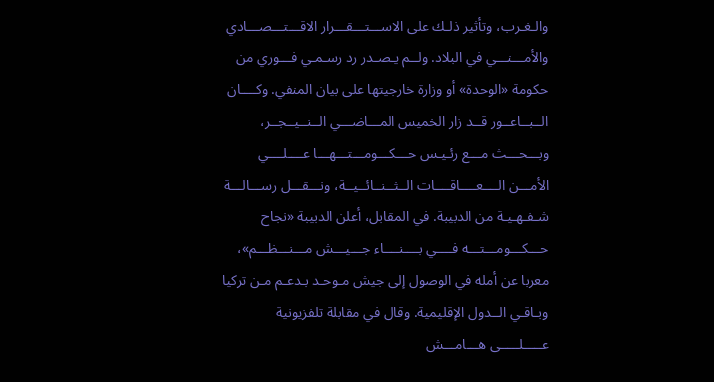والـغـرب، وتأثير ذلـك على الاســـتـــقـــرار الاقـــتـــصـــادي والأمـــنـــي في البلاد. ولــم يـصـدر رد رسـمـي فـــوري من حكومة «الوحدة» أو وزارة خارجيتها على بيان المنفي. وكــــان الــبــاعــور قــد زار الخميس المـــاضـــي الــنــيــجــر، وبـــحـــث مـــع رئـيـس حـــكـــومـــتـــهـــا عــــلــــي الأمـــن الــــعــــاقــــات الــثــنــائــيــة، ونـــقـــل رســـالـــة شـفـهـيـة من الدبيبة. في المقابل، أعلن الدبيبة «نجاح حـــكـــومـــتـــه فــــي بــــنــــاء جـــيـــش مـــنـــظـــم»، معربا عن أمله في الوصول إلى جيش مـوحـد بـدعـم مـن تركيا وبـاقـي الــدول الإقليمية. وقال في مقابلة تلفزيونية عـــــلـــــى هـــامـــش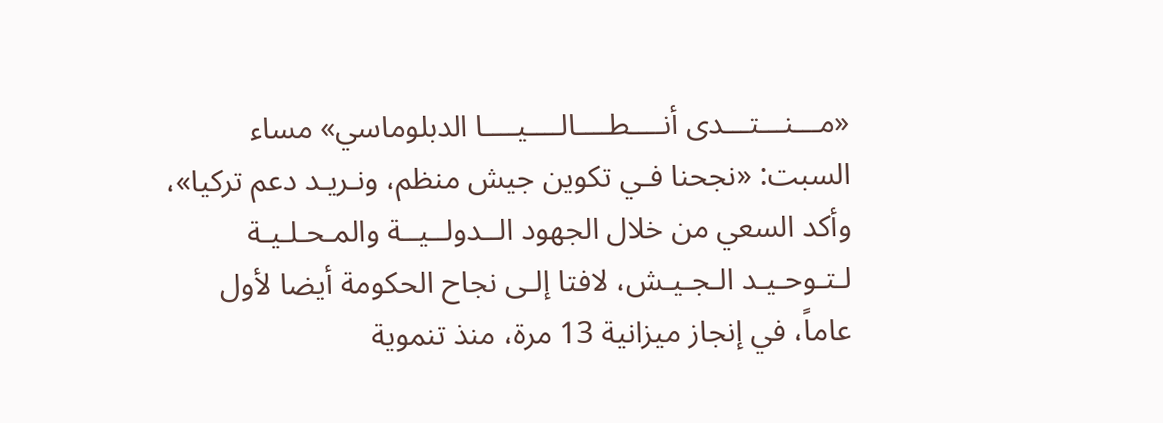«مـــنـــتـــدى أنــــطــــالــــيــــا الدبلوماسي» مساء السبت: «نجحنا فـي تكوين جيش منظم، ونـريـد دعم تركيا»، وأكد السعي من خلال الجهود الــدولــيــة والمـحـلـيـة لـتـوحـيـد الـجـيـش، لافتا إلـى نجاح الحكومة أيضا لأول عاماً، في إنجاز ميزانية 13 مرة، منذ تنموية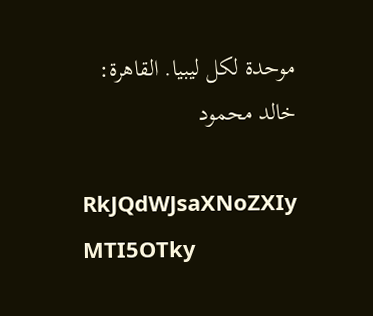موحدة لكل ليبيا. القاهرة: خالد محمود

RkJQdWJsaXNoZXIy MTI5OTky